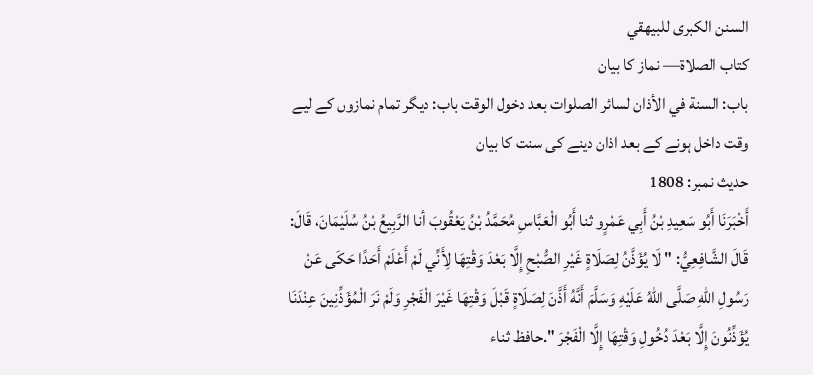السنن الكبرى للبيهقي
كتاب الصلاة— نماز کا بیان
باب: السنة في الأذان لسائر الصلوات بعد دخول الوقت باب: دیگر تمام نمازوں کے لیے وقت داخل ہونے کے بعد اذان دینے کی سنت کا بیان
حدیث نمبر: 1808
أَخْبَرَنَا أَبُو سَعِيدِ بْنُ أَبِي عَمْرٍو ثنا أَبُو الْعَبَّاسِ مُحَمَّدُ بْنُ يَعْقُوبَ أنا الرَّبِيعُ بْنُ سُلَيْمَانَ، قَالَ: قَالَ الشَّافِعِيُّ: " لَا يُؤَذَّنُ لِصَلَاةٍ غَيْرِ الصُّبْحِ إِلَّا بَعْدَ وَقْتِهَا لِأَنِّي لَمْ أَعْلَمْ أَحَدًا حَكَى عَنْ رَسُولِ اللهِ صَلَّى اللهُ عَلَيْهِ وَسَلَّمَ أَنَّهُ أَذَّنَ لِصَلَاةٍ قَبْلَ وَقْتِهَا غَيْرَ الْفَجْرِ وَلَمْ نَرَ الْمُؤَذِّنِينَ عِنْدَنَا يُؤَذِّنُونَ إِلَّا بَعْدَ دُخُولِ وَقْتِهَا إِلَّا الْفَجْرَ ".حافظ ثناء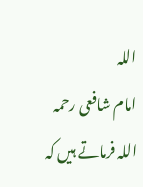اللہ
امام شافعی رحمہ اللہ فرماتے ہیں کہ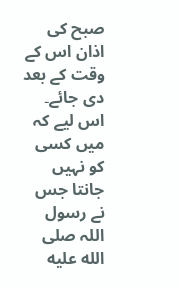صبح کی اذان اس کے وقت کے بعد دی جائے۔ اس لیے کہ میں کسی کو نہیں جانتا جس نے رسول اللہ صلى الله عليه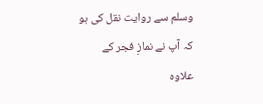وسلم سے روایت نقل کی ہو کہ آپ نے نمازِ فجر کے علاوہ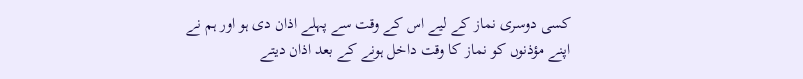کسی دوسری نماز کے لیے اس کے وقت سے پہلے اذان دی ہو اور ہم نے اپنے مؤذنوں کو نماز کا وقت داخل ہونے کے بعد اذان دیتے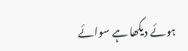ہوئے دیکھا ہے سوائے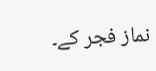نماز فجر کے۔